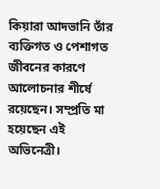কিয়ারা আদভানি তাঁর ব্যক্তিগত ও পেশাগত জীবনের কারণে আলোচনার শীর্ষে রয়েছেন। সম্প্রতি মা হয়েছেন এই অভিনেত্রী।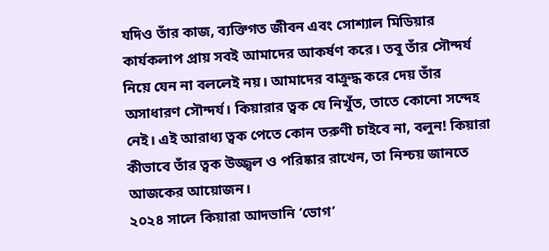যদিও তাঁর কাজ, ব্যক্তিগত জীবন এবং সোশ্যাল মিডিয়ার কার্যকলাপ প্রায় সবই আমাদের আকর্ষণ করে। তবু তাঁর সৌন্দর্য নিয়ে যেন না বললেই নয়। আমাদের বাক্রুদ্ধ করে দেয় তাঁর অসাধারণ সৌন্দর্য। কিয়ারার ত্বক যে নিখুঁত, তাতে কোনো সন্দেহ নেই। এই আরাধ্য ত্বক পেতে কোন তরুণী চাইবে না, বলুন! কিয়ারা কীভাবে তাঁর ত্বক উজ্জ্বল ও পরিষ্কার রাখেন, তা নিশ্চয় জানতে আজকের আয়োজন।
২০২৪ সালে কিয়ারা আদভানি ‘ভোগ’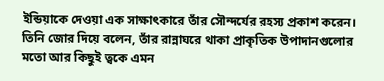ইন্ডিয়াকে দেওয়া এক সাক্ষাৎকারে তাঁর সৌন্দর্যের রহস্য প্রকাশ করেন। তিনি জোর দিয়ে বলেন, তাঁর রান্নাঘরে থাকা প্রাকৃতিক উপাদানগুলোর মতো আর কিছুই ত্বকে এমন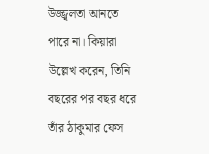উজ্জ্বলতা আনতে পারে না। কিয়ারা উল্লেখ করেন, তিনি বছরের পর বছর ধরে তাঁর ঠাকুমার ফেস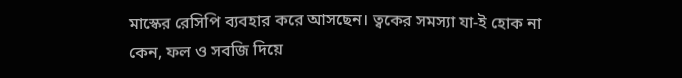মাস্কের রেসিপি ব্যবহার করে আসছেন। ত্বকের সমস্যা যা-ই হোক না কেন, ফল ও সবজি দিয়ে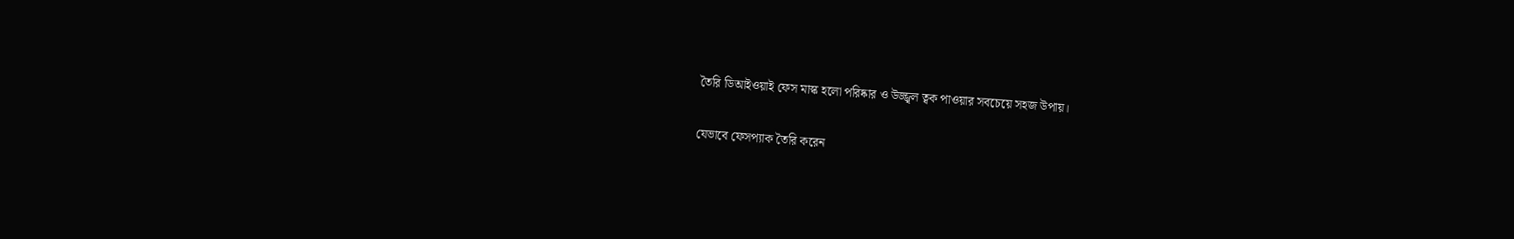তৈরি ডিআইওয়াই ফেস মাস্ক হলো পরিষ্কার ও উজ্জ্বল ত্বক পাওয়ার সবচেয়ে সহজ উপায়।

যেভাবে ফেসপ্যাক তৈরি করেন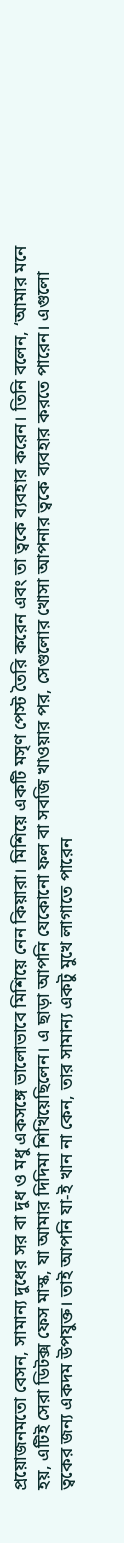প্রয়োজনমতো বেসন, সামান্য দুধের সর বা দুধ ও মধু একসঙ্গে ভালোভাবে মিশিয়ে নেন কিয়ারা। মিশিয়ে একটি মসৃণ পেস্ট তৈরি করেন এবং তা ত্বকে ব্যবহার করেন। তিনি বলেন, ‘আমার মনে হয়, এটিই সেরা ডিটক্স ফেস মাস্ক, যা আমার দিদিমা শিখিয়েছিলেন। এ ছাড়া আপনি যেকোনো ফল বা সবজি খাওয়ার পর, সেগুলোর খোসা আপনার ত্বকে ব্যবহার করতে পারেন। এগুলো ত্বকের জন্য একদম উপযুক্ত। তাই আপনি যা-ই খান না কেন, তার সামান্য একটু মুখে লাগাতে পারেন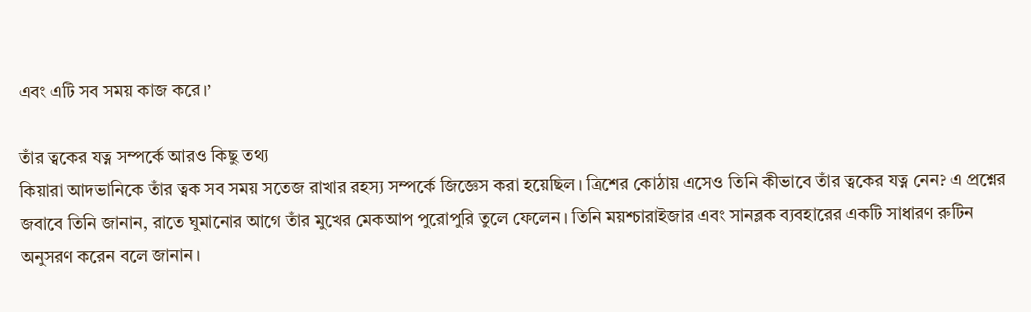এবং এটি সব সময় কাজ করে।’

তাঁর ত্বকের যত্ন সম্পর্কে আরও কিছু তথ্য
কিয়ারা আদভানিকে তাঁর ত্বক সব সময় সতেজ রাখার রহস্য সম্পর্কে জিজ্ঞেস করা হয়েছিল। ত্রিশের কোঠায় এসেও তিনি কীভাবে তাঁর ত্বকের যত্ন নেন? এ প্রশ্নের জবাবে তিনি জানান, রাতে ঘুমানোর আগে তাঁর মুখের মেকআপ পুরোপুরি তুলে ফেলেন। তিনি ময়শ্চারাইজার এবং সানব্লক ব্যবহারের একটি সাধারণ রুটিন অনুসরণ করেন বলে জানান।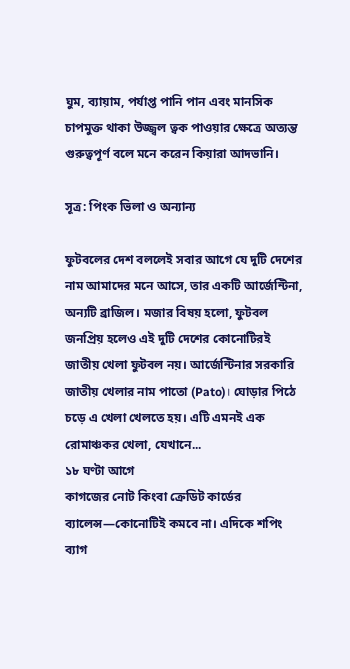ঘুম, ব্যায়াম, পর্যাপ্ত পানি পান এবং মানসিক চাপমুক্ত থাকা উজ্জ্বল ত্বক পাওয়ার ক্ষেত্রে অত্যন্ত গুরুত্বপূর্ণ বলে মনে করেন কিয়ারা আদভানি।

সূত্র: পিংক ভিলা ও অন্যান্য

ফুটবলের দেশ বললেই সবার আগে যে দুটি দেশের নাম আমাদের মনে আসে, তার একটি আর্জেন্টিনা, অন্যটি ব্রাজিল। মজার বিষয় হলো, ফুটবল জনপ্রিয় হলেও এই দুটি দেশের কোনোটিরই জাতীয় খেলা ফুটবল নয়। আর্জেন্টিনার সরকারি জাতীয় খেলার নাম পাতো (Pato)। ঘোড়ার পিঠে চড়ে এ খেলা খেলতে হয়। এটি এমনই এক রোমাঞ্চকর খেলা, যেখানে...
১৮ ঘণ্টা আগে
কাগজের নোট কিংবা ক্রেডিট কার্ডের ব্যালেন্স—কোনোটিই কমবে না। এদিকে শপিং ব্যাগ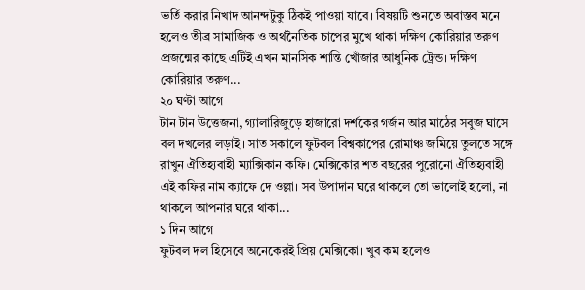ভর্তি করার নিখাদ আনন্দটুকু ঠিকই পাওয়া যাবে। বিষয়টি শুনতে অবাস্তব মনে হলেও তীব্র সামাজিক ও অর্থনৈতিক চাপের মুখে থাকা দক্ষিণ কোরিয়ার তরুণ প্রজন্মের কাছে এটিই এখন মানসিক শান্তি খোঁজার আধুনিক ট্রেন্ড। দক্ষিণ কোরিয়ার তরুণ...
২০ ঘণ্টা আগে
টান টান উত্তেজনা, গ্যালারিজুড়ে হাজারো দর্শকের গর্জন আর মাঠের সবুজ ঘাসে বল দখলের লড়াই। সাত সকালে ফুটবল বিশ্বকাপের রোমাঞ্চ জমিয়ে তুলতে সঙ্গে রাখুন ঐতিহ্যবাহী ম্যাক্সিকান কফি। মেক্সিকোর শত বছরের পুরোনো ঐতিহ্যবাহী এই কফির নাম ক্যাফে দে ওল্লা। সব উপাদান ঘরে থাকলে তো ভালোই হলো, না থাকলে আপনার ঘরে থাকা...
১ দিন আগে
ফুটবল দল হিসেবে অনেকেরই প্রিয় মেক্সিকো। খুব কম হলেও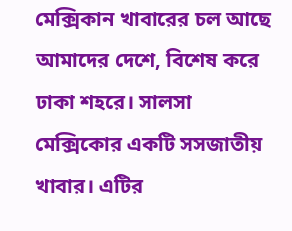মেক্সিকান খাবারের চল আছে আমাদের দেশে, বিশেষ করে ঢাকা শহরে। সালসা মেক্সিকোর একটি সসজাতীয় খাবার। এটির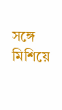সঙ্গে মিশিয়ে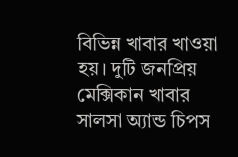বিভিন্ন খাবার খাওয়া হয়। দুটি জনপ্রিয় মেক্সিকান খাবার সালসা অ্যান্ড চিপস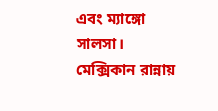এবং ম্যাঙ্গো সালসা। মেক্সিকান রান্নায়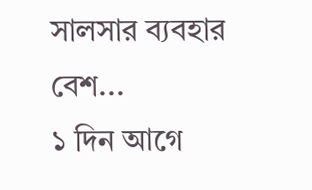সালসার ব্যবহার বেশ...
১ দিন আগে